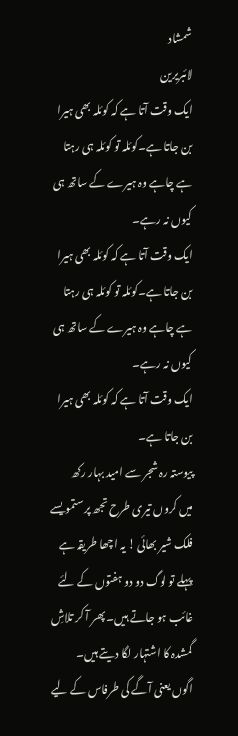شمشاد
لائبریرین
ایک وقت آتا ہے کہ کوئلہ بھی ہیرا بن جاتا ہے۔کوئلہ تو کوئلہ ہی رہتا ہے چاہے وہ ہیرے کے ساتھ ہی کیوں نہ رہے۔
ایک وقت آتا ہے کہ کوئلہ بھی ہیرا بن جاتا ہے۔کوئلہ تو کوئلہ ہی رہتا ہے چاہے وہ ہیرے کے ساتھ ہی کیوں نہ رہے۔
ایک وقت آتا ہے کہ کوئلہ بھی ہیرا بن جاتا ہے۔
پیوستہ رہ شجر سے امید بہار رکھ
میں کروں تیری طرح تجھ پر ستمویسے فلک شیر بھائی ! یہ اچھا طریقہ ہے پہلے تو لوگ دو دو ہفتوں کے لئے غائب ہو جاتے ہیں۔ پھر آ کر تلاشِ گمشدہ کا اشتہار لگا دیتے ہیں۔
اگوں یعنی آگے کی طرفاس کے لیے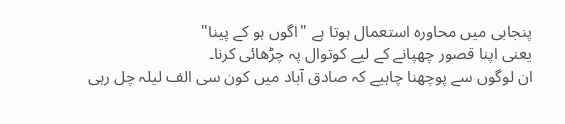پنجابی میں محاورہ استعمال ہوتا ہے "اگوں ہو کے پینا"
یعنی اپنا قصور چھپانے کے لیے کوتوال پہ چڑھائی کرنا۔
ان لوگوں سے پوچھنا چاہیے کہ صادق آباد میں کون سی الف لیلہ چل رہی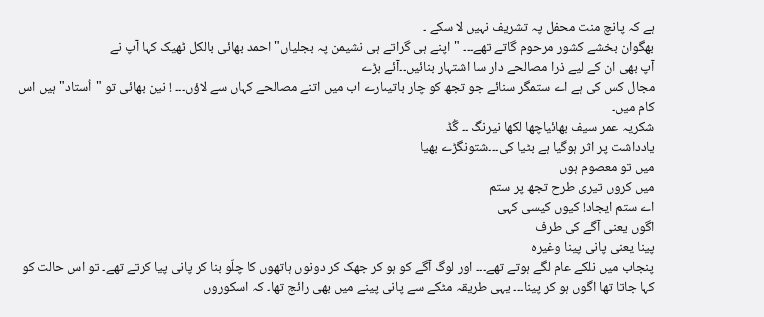ہے کہ پانچ منت محفل پہ تشریف نہیں لا سکے ۔
بھگوان بخشے کشور مرحوم گاتے تھے۔۔۔ "اپنے ہی گراتے ہی نشیمن پہ بجلیاں"احمد بھائی بالکل ٹھیک کہا آپ نے
آپ بھی ان کے لیے ذرا مصالحے دار سا اشتہار بنائیں۔۔آئے بڑے
مجال کس کی ہے اے ستمگر سنائے جو تجھ کو چار باتیںارے اب میں اتنے مصالحے کہاں سے لاؤں۔۔۔ ! نین بھائی تو "اُستاد" ہیں اس کام میں۔
شکریہ عمر سیف بھائیاچھا لکھا نیرنگ ۔۔ گُڈ
یادداشت پر اثر ہوگیا ہے بٹیا کی۔۔۔شتونگڑے بھیا
میں تو معصوم ہوں
میں کروں تیری طرح تجھ پر ستم
اے ستم ایجاد! کیوں کیسی کہی
اگوں یعنی آگے کی طرف
پینا یعنی پانی پینا وغیرہ
پنجاب میں نلکے عام لگے ہوتے تھے۔۔۔ اور لوگ آگے کو ہو کر جھک کر دونوں ہاتھوں کا چلّو بنا کر پانی پیا کرتے تھے۔ تو اس حالت کو کہا جاتا تھا اگوں ہو کر پینا۔۔۔ یہی طریقہ مٹکے سے پانی پینے میں بھی رائج تھا۔ کہ اسکوروں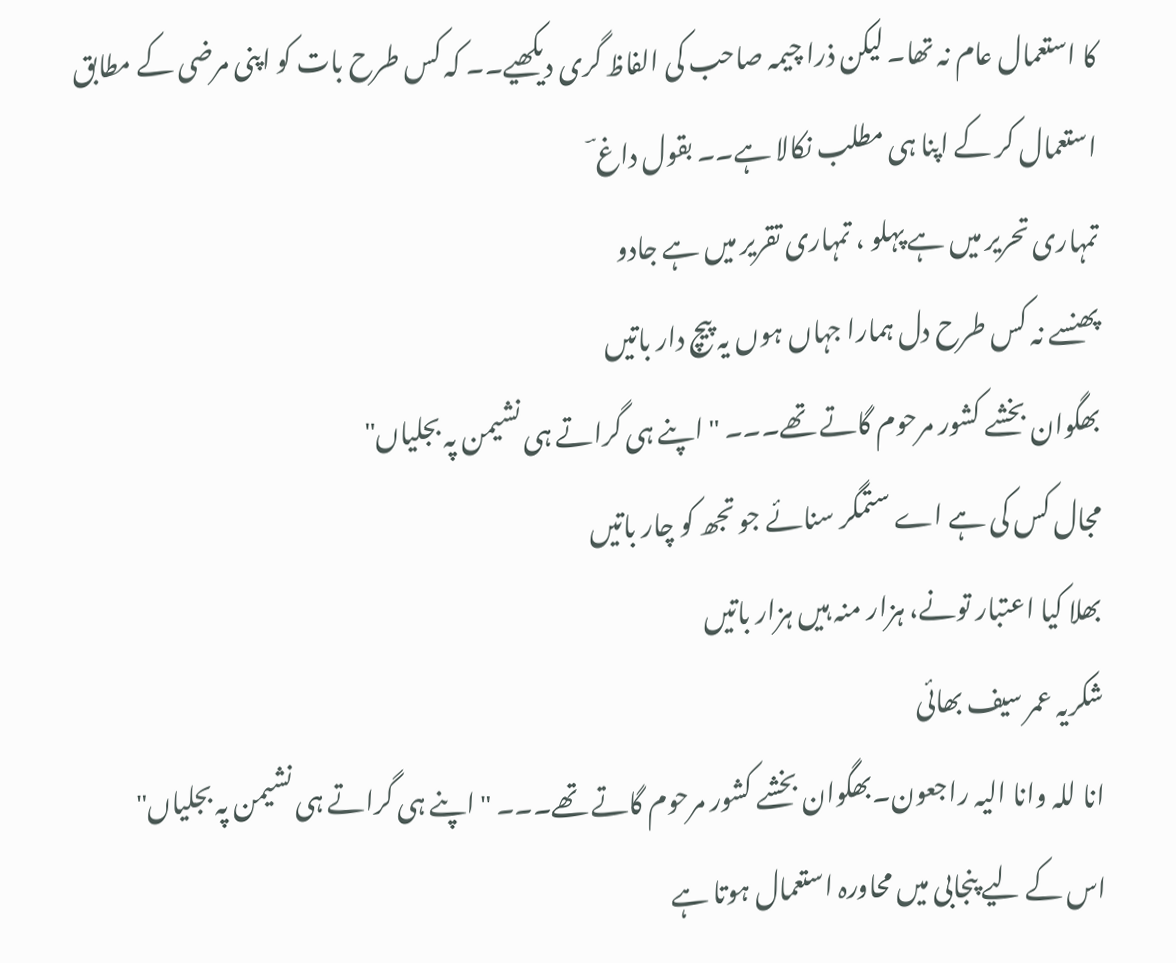کا استعمال عام نہ تھا۔ لیکن ذرا چیمہ صاحب کی الفاظ گری دیکھیے۔۔ کہ کس طرح بات کو اپنی مرضی کے مطابق استعمال کر کے اپنا ہی مطلب نکالا ہے۔۔ بقول داغ ؔ
تمہاری تحریر میں ہے پہلو ، تمہاری تقریر میں ہے جادو
پھنسے نہ کس طرح دل ہمارا جہاں ہوں یہ پیچ دار باتیں
بھگوان بخشے کشور مرحوم گاتے تھے۔۔۔ "اپنے ہی گراتے ہی نشیمن پہ بجلیاں"
مجال کس کی ہے اے ستمگر سنائے جو تجھ کو چار باتیں
بھلا کیا اعتبار تونے، ہزار منہ ہیں ہزار باتیں
شکریہ عمر سیف بھائی
انا للہ وانا الیہ راجعون۔بھگوان بخشے کشور مرحوم گاتے تھے۔۔۔ "اپنے ہی گراتے ہی نشیمن پہ بجلیاں"
اس کے لیے پنجابی میں محاورہ استعمال ہوتا ہے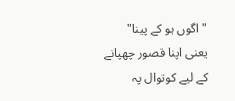"اگوں ہو کے پینا"
یعنی اپنا قصور چھپانے کے لیے کوتوال پہ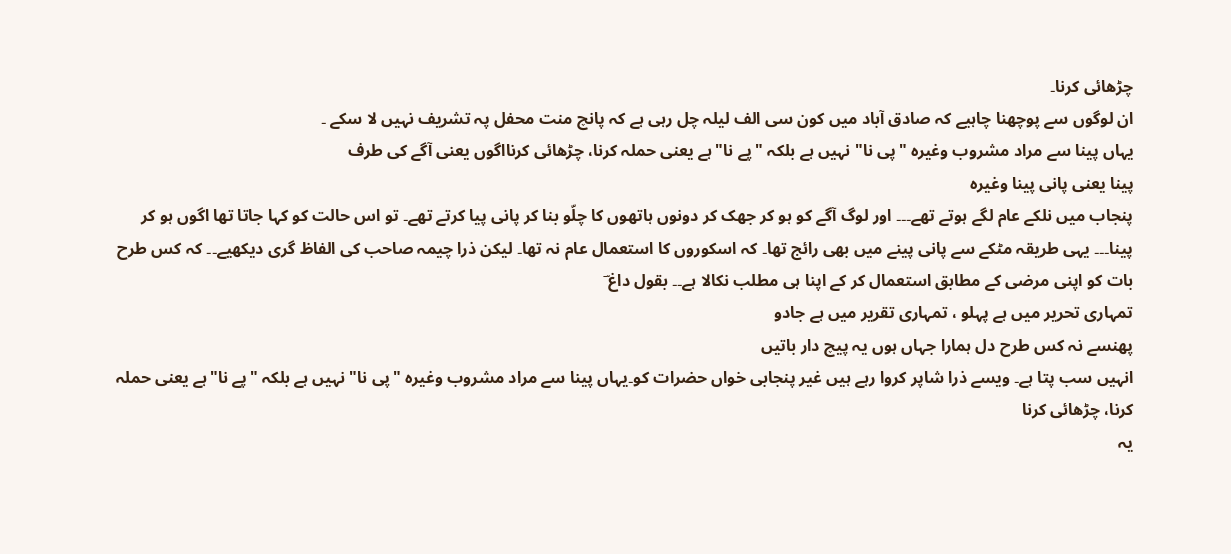چڑھائی کرنا۔
ان لوگوں سے پوچھنا چاہیے کہ صادق آباد میں کون سی الف لیلہ چل رہی ہے کہ پانچ منت محفل پہ تشریف نہیں لا سکے ۔
یہاں پینا سے مراد مشروب وغیرہ "پی نا" نہیں ہے بلکہ "پے نا"ہے یعنی حملہ کرنا، چڑھائی کرنااگوں یعنی آگے کی طرف
پینا یعنی پانی پینا وغیرہ
پنجاب میں نلکے عام لگے ہوتے تھے۔۔۔ اور لوگ آگے کو ہو کر جھک کر دونوں ہاتھوں کا چلّو بنا کر پانی پیا کرتے تھے۔ تو اس حالت کو کہا جاتا تھا اگوں ہو کر پینا۔۔۔ یہی طریقہ مٹکے سے پانی پینے میں بھی رائج تھا۔ کہ اسکوروں کا استعمال عام نہ تھا۔ لیکن ذرا چیمہ صاحب کی الفاظ گری دیکھیے۔۔ کہ کس طرح بات کو اپنی مرضی کے مطابق استعمال کر کے اپنا ہی مطلب نکالا ہے۔۔ بقول داغ ؔ
تمہاری تحریر میں ہے پہلو ، تمہاری تقریر میں ہے جادو
پھنسے نہ کس طرح دل ہمارا جہاں ہوں یہ پیچ دار باتیں
انہیں سب پتا ہے۔ ویسے ذرا شاپر کروا رہے ہیں غیر پنجابی خواں حضرات کو۔یہاں پینا سے مراد مشروب وغیرہ "پی نا" نہیں ہے بلکہ "پے نا"ہے یعنی حملہ کرنا، چڑھائی کرنا
یہ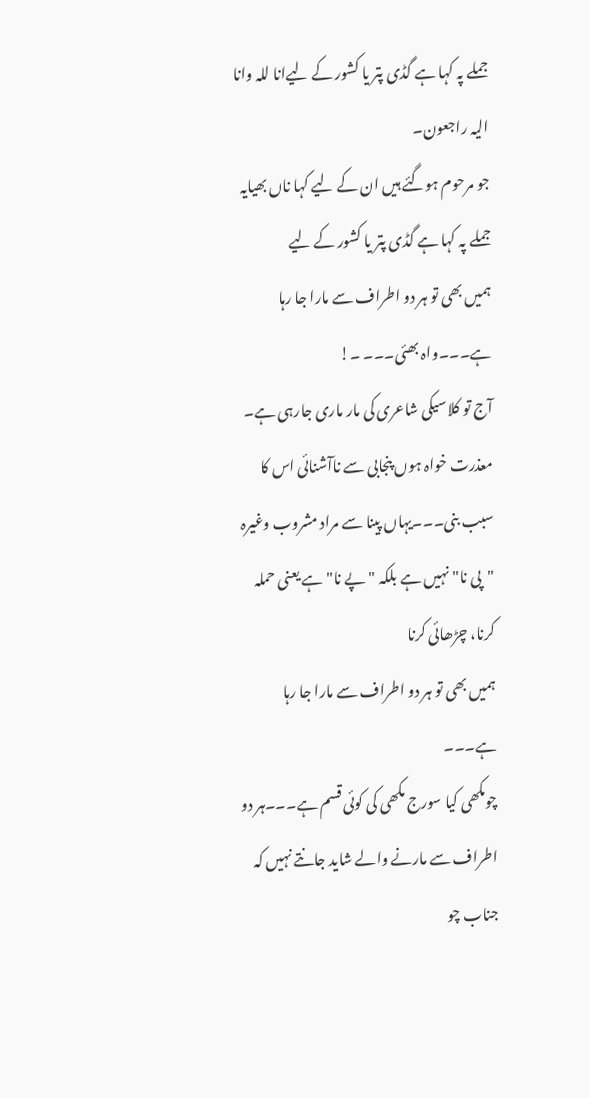جملے پہ کہا ہے گڈی پتر یا کشور کے لیےانا للہ وانا الیہ راجعون۔
جو مرحوم ہوگئے ہیں ان کے لیے کہا ناں بھیایہ جملے پہ کہا ہے گڈی پتر یا کشور کے لیے
ہمیں بھی تو ہر دو اطراف سے مارا جا رہا ہے۔۔۔واہ بھئی۔۔۔ ۔!
آج تو کلاسیکی شاعری کی مار ماری جارہی ہے۔
معذرت خواہ ہوں پنجابی سے ناآشنائی اس کا سبب بنی۔۔۔یہاں پینا سے مراد مشروب وغیرہ "پی نا" نہیں ہے بلکہ "پے نا"ہے یعنی حملہ کرنا، چڑھائی کرنا
ہمیں بھی تو ہر دو اطراف سے مارا جا رہا ہے۔۔۔
چومکھی کیا سورج مکھی کی کوئی قسم ہے۔۔۔ہر دو اطراف سے مارنے والے شاید جانتے نہیں کہ جناب چو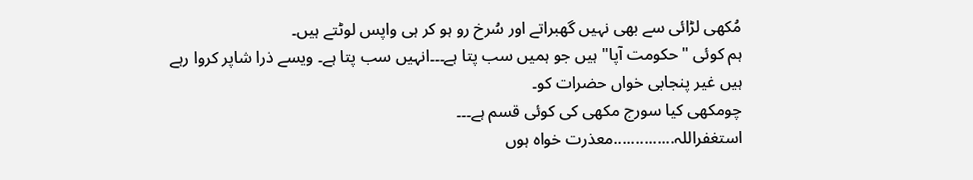مُکھی لڑائی سے بھی نہیں گھبراتے اور سُرخ رو ہو کر ہی واپس لوٹتے ہیں۔
ہم کوئی "حکومت آپا" ہیں جو ہمیں سب پتا ہے۔۔۔انہیں سب پتا ہے۔ ویسے ذرا شاپر کروا رہے ہیں غیر پنجابی خواں حضرات کو۔
چومکھی کیا سورج مکھی کی کوئی قسم ہے۔۔۔
استغفراللہ..............معذرت خواہ ہوں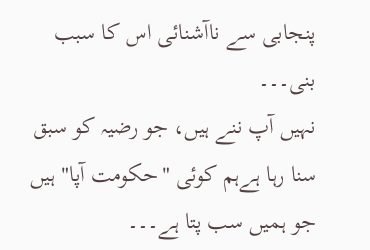پنجابی سے ناآشنائی اس کا سبب بنی۔۔۔
نہیں آپ ننے ہیں، جو رضیہ کو سبق سنا رہا ہےہم کوئی "حکومت آپا" ہیں جو ہمیں سب پتا ہے۔۔۔